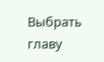Выбрать главу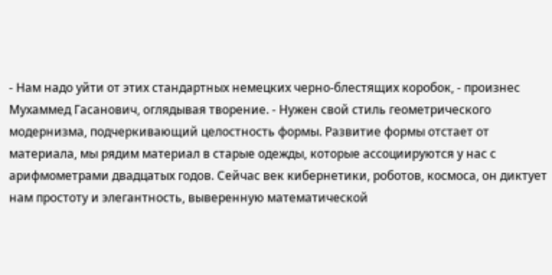- Нам надо уйти от этих стандартных немецких черно-блестящих коробок, - произнес Мухаммед Гасанович, оглядывая творение. - Нужен свой стиль геометрического модернизма, подчеркивающий целостность формы. Развитие формы отстает от материала, мы рядим материал в старые одежды, которые ассоциируются у нас с арифмометрами двадцатых годов. Сейчас век кибернетики, роботов, космоса, он диктует нам простоту и элегантность, выверенную математической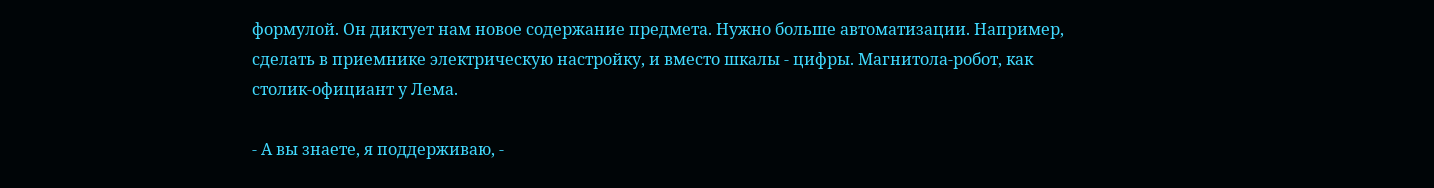формулой. Он диктует нам новое содержание предмета. Нужно больше автоматизации. Например, сделать в приемнике электрическую настройку, и вместо шкалы - цифры. Магнитола-робот, как столик-официант у Лема.

- А вы знаете, я поддерживаю, -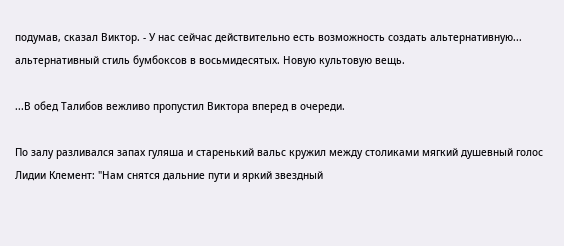подумав, сказал Виктор. - У нас сейчас действительно есть возможность создать альтернативную... альтернативный стиль бумбоксов в восьмидесятых. Новую культовую вещь.

...В обед Талибов вежливо пропустил Виктора вперед в очереди.

По залу разливался запах гуляша и старенький вальс кружил между столиками мягкий душевный голос Лидии Клемент: "Нам снятся дальние пути и яркий звездный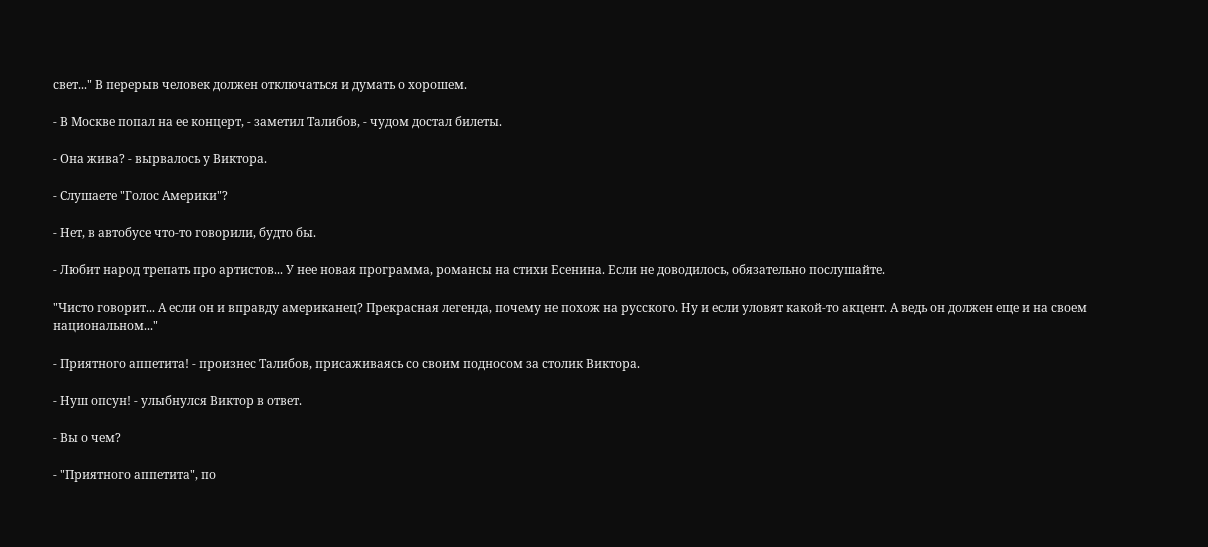свет..." В перерыв человек должен отключаться и думать о хорошем.

- В Москве попал на ее концерт, - заметил Талибов, - чудом достал билеты.

- Она жива? - вырвалось у Виктора.

- Слушаете "Голос Америки"?

- Нет, в автобусе что-то говорили, будто бы.

- Любит народ трепать про артистов... У нее новая программа, романсы на стихи Есенина. Если не доводилось, обязательно послушайте.

"Чисто говорит... А если он и вправду американец? Прекрасная легенда, почему не похож на русского. Ну и если уловят какой-то акцент. А ведь он должен еще и на своем национальном..."

- Приятного аппетита! - произнес Талибов, присаживаясь со своим подносом за столик Виктора.

- Нуш опсун! - улыбнулся Виктор в ответ.

- Вы о чем?

- "Приятного аппетита", по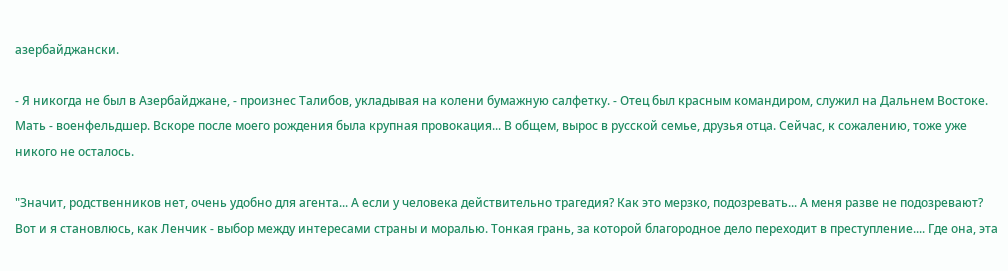азербайджански.

- Я никогда не был в Азербайджане, - произнес Талибов, укладывая на колени бумажную салфетку. - Отец был красным командиром, служил на Дальнем Востоке. Мать - военфельдшер. Вскоре после моего рождения была крупная провокация... В общем, вырос в русской семье, друзья отца. Сейчас, к сожалению, тоже уже никого не осталось.

"Значит, родственников нет, очень удобно для агента... А если у человека действительно трагедия? Как это мерзко, подозревать... А меня разве не подозревают? Вот и я становлюсь, как Ленчик - выбор между интересами страны и моралью. Тонкая грань, за которой благородное дело переходит в преступление.... Где она, эта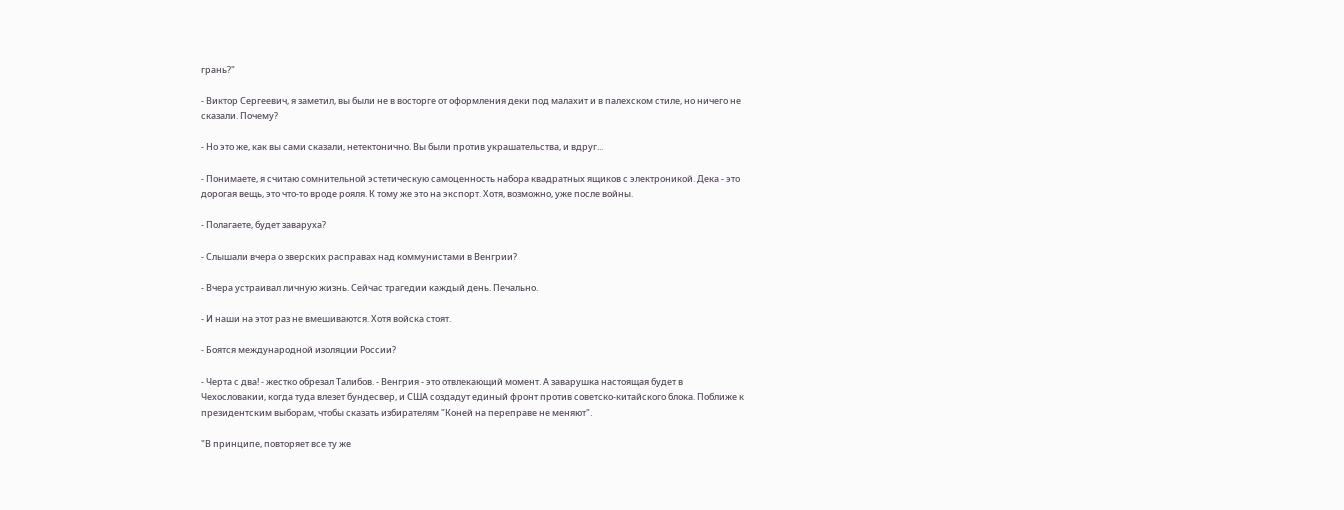грань?"

- Виктор Сергеевич, я заметил, вы были не в восторге от оформления деки под малахит и в палехском стиле, но ничего не сказали. Почему?

- Но это же, как вы сами сказали, нетектонично. Вы были против украшательства, и вдруг...

- Понимаете, я считаю сомнительной эстетическую самоценность набора квадратных ящиков с электроникой. Дека - это дорогая вещь, это что-то вроде рояля. К тому же это на экспорт. Хотя, возможно, уже после войны.

- Полагаете, будет заваруха?

- Слышали вчера о зверских расправах над коммунистами в Венгрии?

- Вчера устраивал личную жизнь. Сейчас трагедии каждый день. Печально.

- И наши на этот раз не вмешиваются. Хотя войска стоят.

- Боятся международной изоляции России?

- Черта с два! - жестко обрезал Талибов. - Венгрия - это отвлекающий момент. А заварушка настоящая будет в Чехословакии, когда туда влезет бундесвер, и США создадут единый фронт против советско-китайского блока. Поближе к президентским выборам, чтобы сказать избирателям "Коней на переправе не меняют".

"В принципе, повторяет все ту же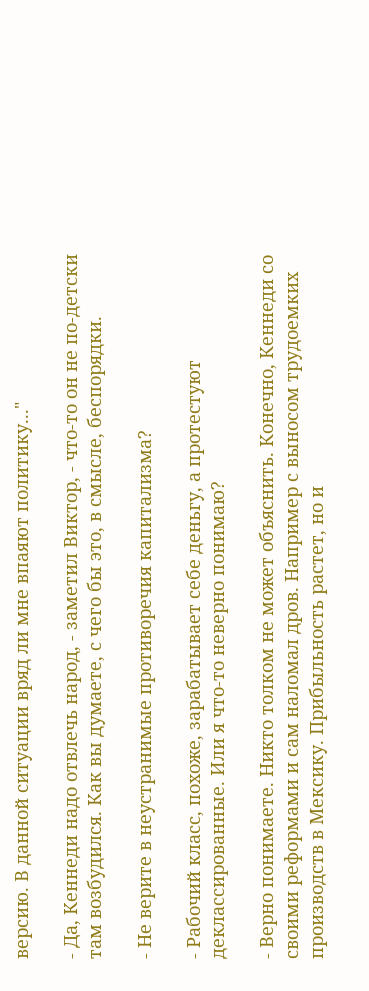версию. В данной ситуации вряд ли мне впаяют политику..."

- Да, Кеннеди надо отвлечь народ, - заметил Виктор, - что-то он не по-детски там возбудился. Как вы думаете, с чего бы это, в смысле, беспорядки.

- Не верите в неустранимые противоречия капитализма?

- Рабочий класс, похоже, зарабатывает себе деньгу, а протестуют деклассированные. Или я что-то неверно понимаю?

- Верно понимаете. Никто толком не может объяснить. Конечно, Кеннеди со своими реформами и сам наломал дров. Например с выносом трудоемких производств в Мексику. Прибыльность растет, но и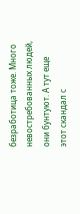безработица тоже. Много невостребованных людей, они бунтуют. А тут еще этот скандал с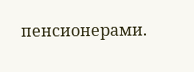пенсионерами.